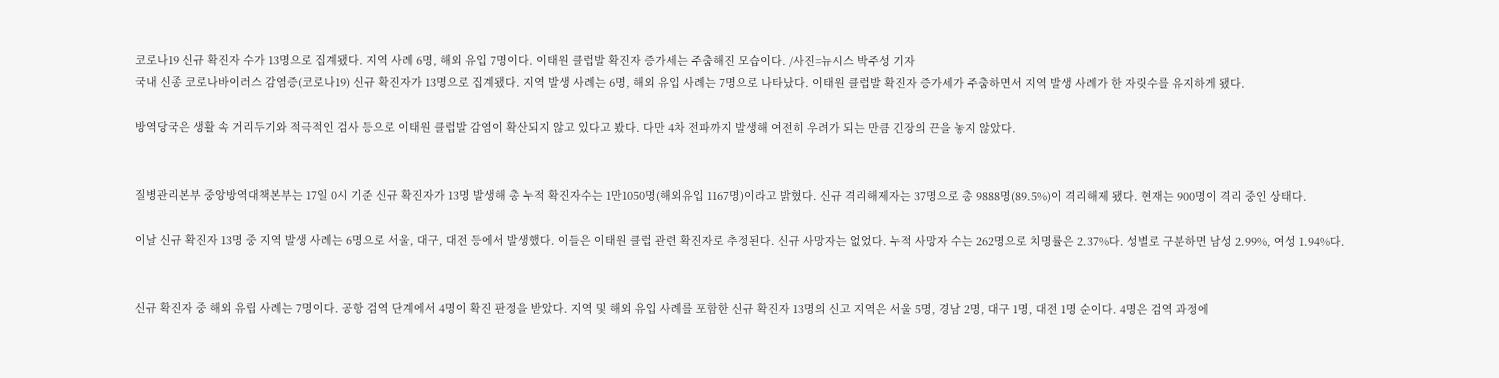코로나19 신규 확진자 수가 13명으로 집계됐다. 지역 사례 6명, 해외 유입 7명이다. 이태원 클럽발 확진자 증가세는 주춤해진 모습이다. /사진=뉴시스 박주성 기자
국내 신종 코로나바이러스 감염증(코로나19) 신규 확진자가 13명으로 집계됐다. 지역 발생 사례는 6명, 해외 유입 사례는 7명으로 나타났다. 이태원 클럽발 확진자 증가세가 주춤하면서 지역 발생 사례가 한 자릿수를 유지하게 됐다.

방역당국은 생활 속 거리두기와 적극적인 검사 등으로 이태원 클럽발 감염이 확산되지 않고 있다고 봤다. 다만 4차 전파까지 발생해 여전히 우려가 되는 만큼 긴장의 끈을 놓지 않았다.


질병관리본부 중앙방역대책본부는 17일 0시 기준 신규 확진자가 13명 발생해 총 누적 확진자수는 1만1050명(해외유입 1167명)이라고 밝혔다. 신규 격리해제자는 37명으로 총 9888명(89.5%)이 격리해제 됐다. 현재는 900명이 격리 중인 상태다.

이날 신규 확진자 13명 중 지역 발생 사례는 6명으로 서울, 대구, 대전 등에서 발생했다. 이들은 이태원 클럽 관련 확진자로 추정된다. 신규 사망자는 없었다. 누적 사망자 수는 262명으로 치명률은 2.37%다. 성별로 구분하면 남성 2.99%, 여성 1.94%다.


신규 확진자 중 해외 유립 사례는 7명이다. 공항 검역 단계에서 4명이 확진 판정을 받았다. 지역 및 해외 유입 사례를 포함한 신규 확진자 13명의 신고 지역은 서울 5명, 경남 2명, 대구 1명, 대전 1명 순이다. 4명은 검역 과정에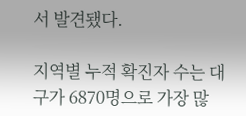서 발견됐다.

지역별 누적 확진자 수는 대구가 6870명으로 가장 많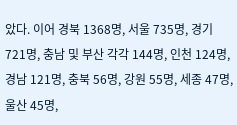았다. 이어 경북 1368명, 서울 735명, 경기 721명, 충남 및 부산 각각 144명, 인천 124명, 경남 121명, 충북 56명, 강원 55명, 세종 47명, 울산 45명,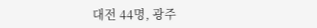대전 44명, 광주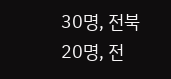30명, 전북 20명, 전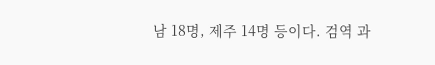남 18명, 제주 14명 등이다. 검역 과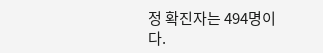정 확진자는 494명이다.